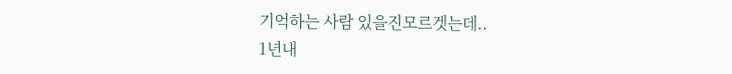기억하는 사람 있을진모르겟는데..
1년내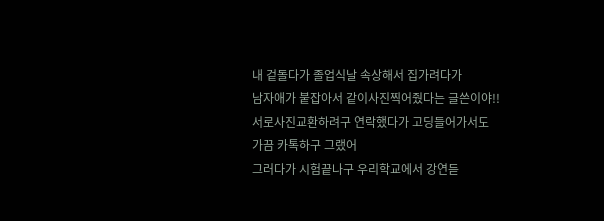내 겉돌다가 졸업식날 속상해서 집가려다가
남자애가 붙잡아서 같이사진찍어줬다는 글쓴이야!!
서로사진교환하려구 연락했다가 고딩들어가서도
가끔 카톡하구 그랬어
그러다가 시험끝나구 우리학교에서 강연듣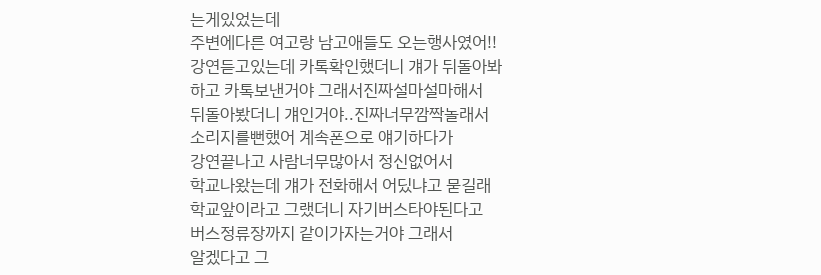는게있었는데
주변에다른 여고랑 남고애들도 오는행사였어!!
강연듣고있는데 카톡확인했더니 걔가 뒤돌아봐
하고 카톡보낸거야 그래서진짜설마설마해서
뒤돌아봤더니 걔인거야..진짜너무깜짝놀래서
소리지를뻔했어 계속폰으로 얘기하다가
강연끝나고 사람너무많아서 정신없어서
학교나왔는데 걔가 전화해서 어딨냐고 묻길래
학교앞이라고 그랬더니 자기버스타야된다고
버스정류장까지 같이가자는거야 그래서
알겠다고 그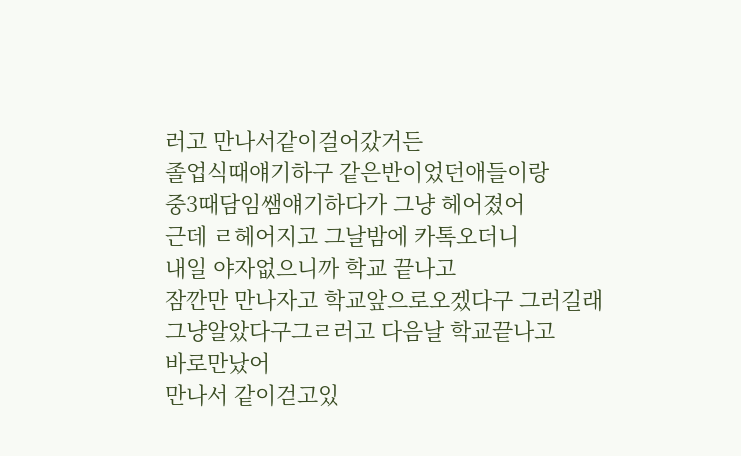러고 만나서같이걸어갔거든
졸업식때얘기하구 같은반이었던애들이랑
중3때담임쌤얘기하다가 그냥 헤어졌어
근데 ㄹ헤어지고 그날밤에 카톡오더니
내일 야자없으니까 학교 끝나고
잠깐만 만나자고 학교앞으로오겠다구 그러길래
그냥알았다구그ㄹ러고 다음날 학교끝나고
바로만났어
만나서 같이걷고있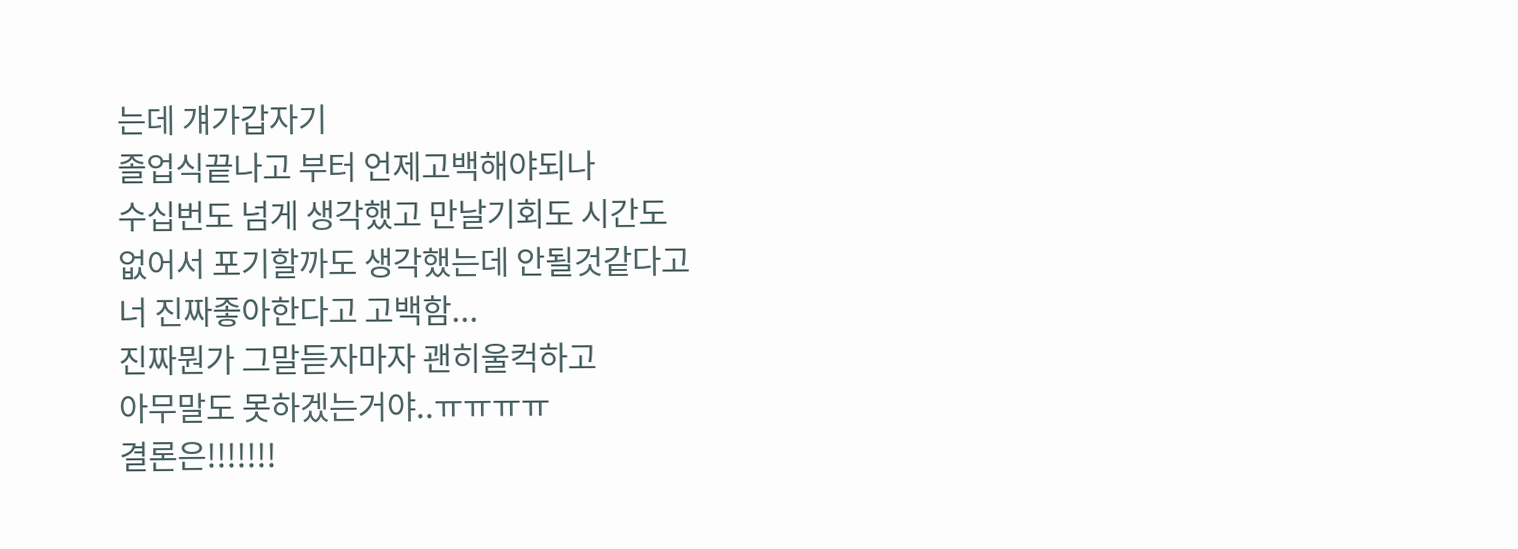는데 걔가갑자기
졸업식끝나고 부터 언제고백해야되나
수십번도 넘게 생각했고 만날기회도 시간도
없어서 포기할까도 생각했는데 안될것같다고
너 진짜좋아한다고 고백함...
진짜뭔가 그말듣자마자 괜히울컥하고
아무말도 못하겠는거야..ㅠㅠㅠㅠ
결론은!!!!!!!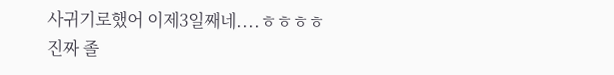사귀기로했어 이제3일째네....ㅎㅎㅎㅎ
진짜 졸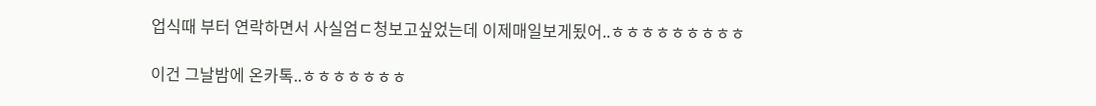업식때 부터 연락하면서 사실엄ㄷ청보고싶었는데 이제매일보게됬어..ㅎㅎㅎㅎㅎㅎㅎㅎㅎ

이건 그날밤에 온카톡..ㅎㅎㅎㅎㅎㅎㅎ